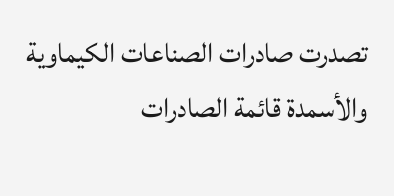تصدرت صادرات الصناعات الكيماوية والأسمدة قائمة الصادرات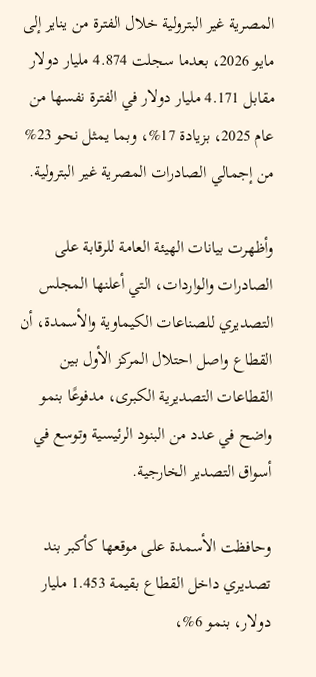المصرية غير البترولية خلال الفترة من يناير إلى مايو 2026، بعدما سجلت 4.874 مليار دولار مقابل 4.171 مليار دولار في الفترة نفسها من عام 2025، بزيادة 17%، وبما يمثل نحو 23% من إجمالي الصادرات المصرية غير البترولية.

وأظهرت بيانات الهيئة العامة للرقابة على الصادرات والواردات، التي أعلنها المجلس التصديري للصناعات الكيماوية والأسمدة، أن القطاع واصل احتلال المركز الأول بين القطاعات التصديرية الكبرى، مدفوعًا بنمو واضح في عدد من البنود الرئيسية وتوسع في أسواق التصدير الخارجية.

وحافظت الأسمدة على موقعها كأكبر بند تصديري داخل القطاع بقيمة 1.453 مليار دولار، بنمو 6%،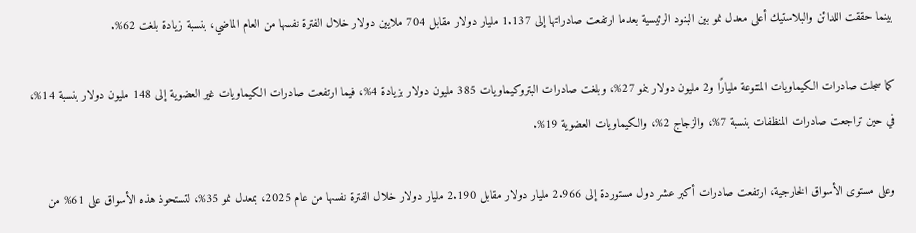بينما حققت اللدائن والبلاستيك أعلى معدل نمو بين البنود الرئيسية بعدما ارتفعت صادراتها إلى 1.137 مليار دولار مقابل 704 ملايين دولار خلال الفترة نفسها من العام الماضي، بنسبة زيادة بلغت 62%.

كما سجلت صادرات الكيماويات المتنوعة مليارًا و2 مليون دولار بنمو 27%، وبلغت صادرات البتروكيماويات 385 مليون دولار بزيادة 4%، فيما ارتفعت صادرات الكيماويات غير العضوية إلى 148 مليون دولار بنسبة 14%، في حين تراجعت صادرات المنظفات بنسبة 7%، والزجاج 2%، والكيماويات العضوية 19%.

وعلى مستوى الأسواق الخارجية، ارتفعت صادرات أكبر عشر دول مستوردة إلى 2.966 مليار دولار مقابل 2.190 مليار دولار خلال الفترة نفسها من عام 2025، بمعدل نمو 35%، لتستحوذ هذه الأسواق على 61% من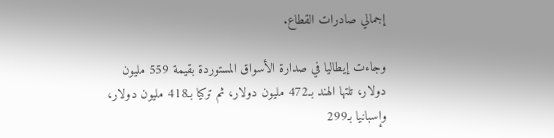إجمالي صادرات القطاع.

وجاءت إيطاليا في صدارة الأسواق المستوردة بقيمة 559 مليون دولار، تلتها الهند بـ472 مليون دولار، ثم تركيا بـ418 مليون دولار، وإسبانيا بـ299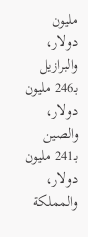مليون دولار، والبرازيل بـ246 مليون دولار، والصين بـ241 مليون دولار، والمملكة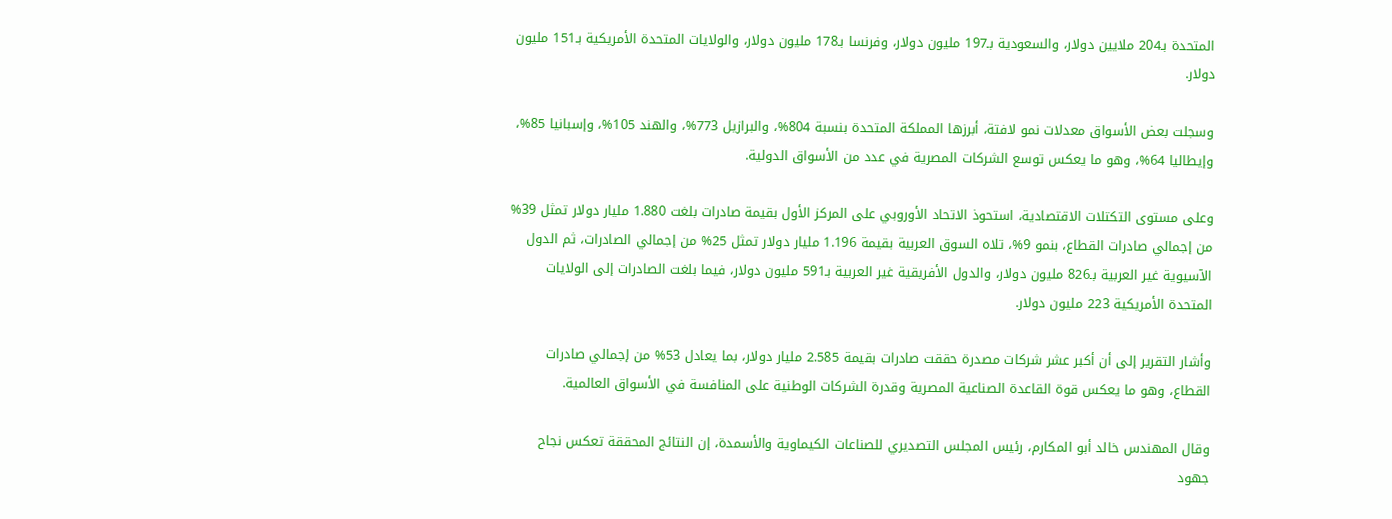المتحدة بـ204 ملايين دولار، والسعودية بـ197 مليون دولار، وفرنسا بـ178 مليون دولار، والولايات المتحدة الأمريكية بـ151 مليون دولار.

وسجلت بعض الأسواق معدلات نمو لافتة، أبرزها المملكة المتحدة بنسبة 804%، والبرازيل 773%، والهند 105%، وإسبانيا 85%، وإيطاليا 64%، وهو ما يعكس توسع الشركات المصرية في عدد من الأسواق الدولية.

وعلى مستوى التكتلات الاقتصادية، استحوذ الاتحاد الأوروبي على المركز الأول بقيمة صادرات بلغت 1.880 مليار دولار تمثل 39% من إجمالي صادرات القطاع، بنمو 9%، تلاه السوق العربية بقيمة 1.196 مليار دولار تمثل 25% من إجمالي الصادرات، ثم الدول الآسيوية غير العربية بـ826 مليون دولار، والدول الأفريقية غير العربية بـ591 مليون دولار، فيما بلغت الصادرات إلى الولايات المتحدة الأمريكية 223 مليون دولار.

وأشار التقرير إلى أن أكبر عشر شركات مصدرة حققت صادرات بقيمة 2.585 مليار دولار، بما يعادل 53% من إجمالي صادرات القطاع، وهو ما يعكس قوة القاعدة الصناعية المصرية وقدرة الشركات الوطنية على المنافسة في الأسواق العالمية.

وقال المهندس خالد أبو المكارم، رئيس المجلس التصديري للصناعات الكيماوية والأسمدة، إن النتائج المحققة تعكس نجاح جهود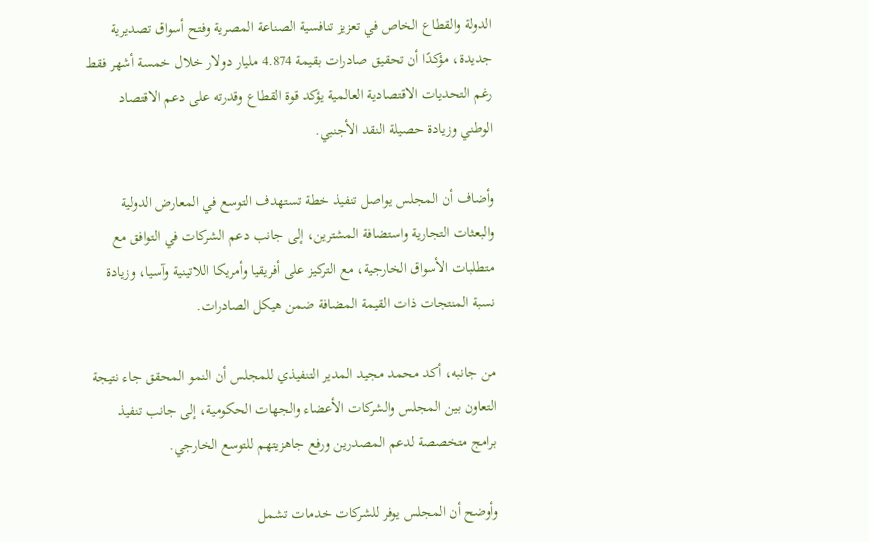الدولة والقطاع الخاص في تعزيز تنافسية الصناعة المصرية وفتح أسواق تصديرية جديدة، مؤكدًا أن تحقيق صادرات بقيمة 4.874 مليار دولار خلال خمسة أشهر فقط رغم التحديات الاقتصادية العالمية يؤكد قوة القطاع وقدرته على دعم الاقتصاد الوطني وزيادة حصيلة النقد الأجنبي.

وأضاف أن المجلس يواصل تنفيذ خطة تستهدف التوسع في المعارض الدولية والبعثات التجارية واستضافة المشترين، إلى جانب دعم الشركات في التوافق مع متطلبات الأسواق الخارجية، مع التركيز على أفريقيا وأمريكا اللاتينية وآسيا، وزيادة نسبة المنتجات ذات القيمة المضافة ضمن هيكل الصادرات.

من جانبه، أكد محمد مجيد المدير التنفيذي للمجلس أن النمو المحقق جاء نتيجة التعاون بين المجلس والشركات الأعضاء والجهات الحكومية، إلى جانب تنفيذ برامج متخصصة لدعم المصدرين ورفع جاهزيتهم للتوسع الخارجي.

وأوضح أن المجلس يوفر للشركات خدمات تشمل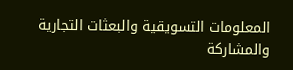المعلومات التسويقية والبعثات التجارية والمشاركة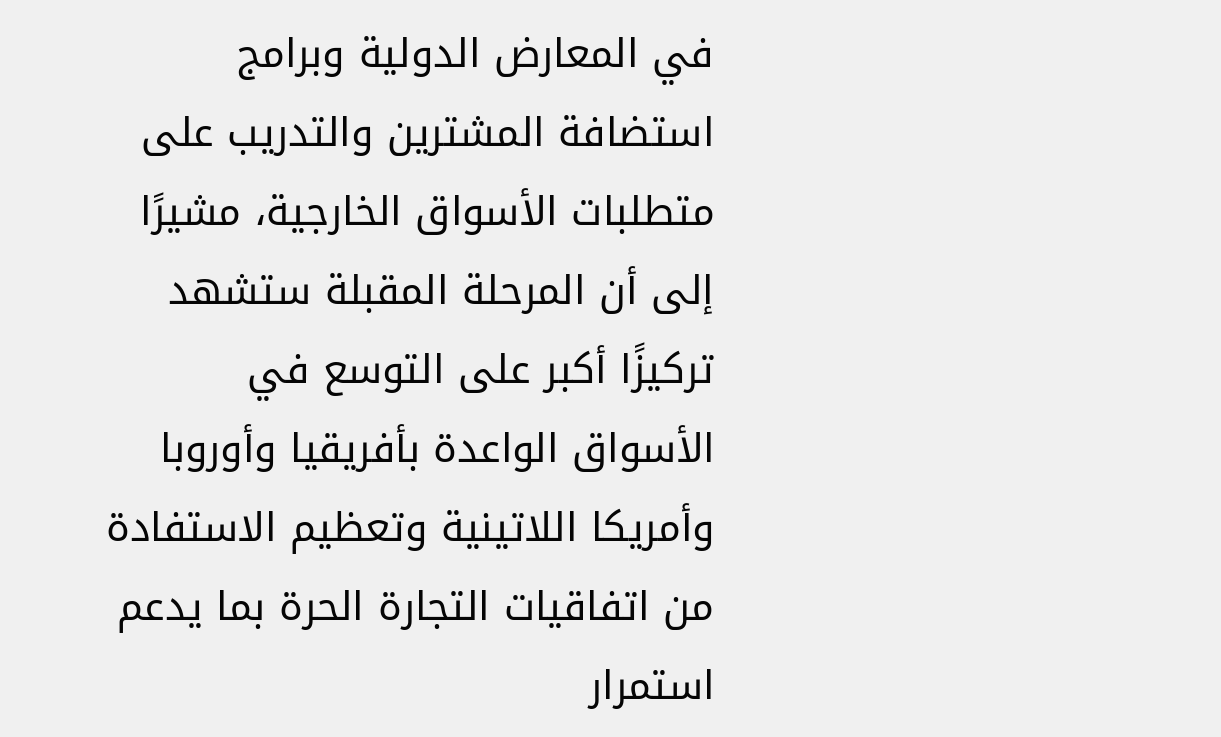في المعارض الدولية وبرامج استضافة المشترين والتدريب على متطلبات الأسواق الخارجية، مشيرًا إلى أن المرحلة المقبلة ستشهد تركيزًا أكبر على التوسع في الأسواق الواعدة بأفريقيا وأوروبا وأمريكا اللاتينية وتعظيم الاستفادة من اتفاقيات التجارة الحرة بما يدعم استمرار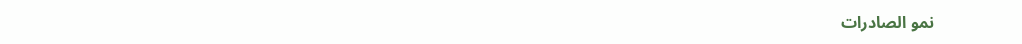نمو الصادرات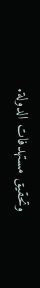وتحقيق مستهدفات الدولة.